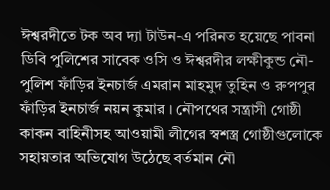ঈশ্বরদীতে টক অব দ্যা টাউন-এ পরিনত হয়েছে পাবনা ডিবি পুলিশের সাবেক ওসি ও ঈশ্বরদীর লক্ষীকুন্ড নৌ-পুলিশ ফাঁড়ির ইনচার্জ এমরান মাহমুদ তুহিন ও রুপপুর ফাঁড়ির ইনচার্জ নয়ন কুমার । নৌপথের সন্ত্রাসী গোষ্ঠী কাকন বাহিনীসহ আওয়ামী লীগের স্বশস্ত্র গোষ্ঠীগুলোকে সহায়তার অভিযোগ উঠেছে বর্তমান নৌ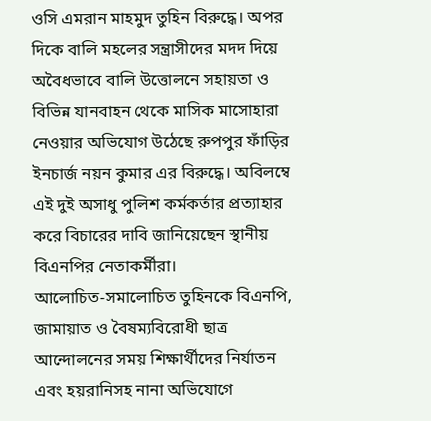ওসি এমরান মাহমুদ তুহিন বিরুদ্ধে। অপর দিকে বালি মহলের সন্ত্রাসীদের মদদ দিয়ে অবৈধভাবে বালি উত্তোলনে সহায়তা ও বিভিন্ন যানবাহন থেকে মাসিক মাসোহারা নেওয়ার অভিযোগ উঠেছে রুপপুর ফাঁড়ির ইনচার্জ নয়ন কুমার এর বিরুদ্ধে। অবিলম্বে এই দুই অসাধু পুলিশ কর্মকর্তার প্রত্যাহার করে বিচারের দাবি জানিয়েছেন স্থানীয় বিএনপির নেতাকর্মীরা।
আলোচিত-সমালোচিত তুহিনকে বিএনপি, জামায়াত ও বৈষম্যবিরোধী ছাত্র আন্দোলনের সময় শিক্ষার্থীদের নির্যাতন এবং হয়রানিসহ নানা অভিযোগে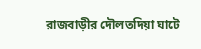রাজবাড়ীর দৌলতদিয়া ঘাটে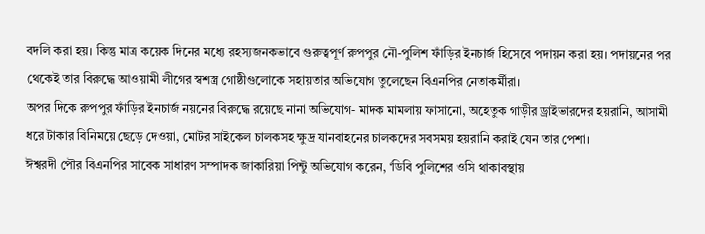বদলি করা হয়। কিন্তু মাত্র কয়েক দিনের মধ্যে রহস্যজনকভাবে গুরুত্বপূর্ণ রুপপুর নৌ-পুলিশ ফাঁড়ির ইনচার্জ হিসেবে পদায়ন করা হয়। পদায়নের পর থেকেই তার বিরুদ্ধে আওয়ামী লীগের স্বশস্ত্র গোষ্ঠীগুলোকে সহায়তার অভিযোগ তুলেছেন বিএনপির নেতাকর্মীরা।
অপর দিকে রুপপুর ফাঁড়ির ইনচার্জ নয়নের বিরুদ্ধে রয়েছে নানা অভিযোগ- মাদক মামলায় ফাসানো, অহেতুক গাড়ীর ড্রাইভারদের হয়রানি, আসামী ধরে টাকার বিনিময়ে ছেড়ে দেওয়া, মোটর সাইকেল চালকসহ ক্ষুদ্র যানবাহনের চালকদের সবসময় হয়রানি করাই যেন তার পেশা।
ঈশ্বরদী পৌর বিএনপির সাবেক সাধারণ সম্পাদক জাকারিয়া পিন্টু অভিযোগ করেন, ‘ডিবি পুলিশের ওসি থাকাবস্থায়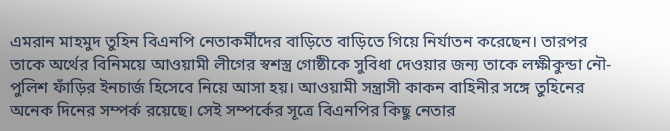এমরান মাহমুদ তুহিন বিএনপি নেতাকর্মীদের বাড়িতে বাড়িতে গিয়ে নির্যাতন করেছেন। তারপর তাকে অর্থের বিনিময়ে আওয়ামী লীগের স্বশস্ত্র গোষ্ঠীকে সুবিধা দেওয়ার জন্য তাকে লক্ষীকুন্ডা নৌ-পুলিশ ফাঁড়ির ইনচার্জ হিসেবে নিয়ে আসা হয়। আওয়ামী সন্ত্রাসী কাকন বাহিনীর সঙ্গে তুহিনের অনেক দিনের সম্পর্ক রয়েছে। সেই সম্পর্কের সূত্রে বিএনপির কিছু নেতার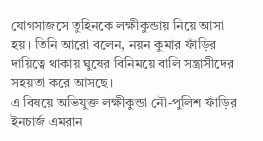যোগসাজসে তুহিনকে লক্ষীকুন্ডায় নিয়ে আসা হয়। তিনি আরো বলেন, নয়ন কুমার ফাঁড়ির দায়িত্বে থাকায় ঘুষের বিনিময়ে বালি সন্ত্রাসীদের সহয়তা করে আসছে।
এ বিষয়ে অভিযুক্ত লক্ষীকুন্ডা নৌ-পুলিশ ফাঁড়ির ইনচার্জ এমরান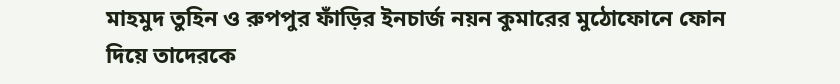মাহমুদ তুহিন ও রুপপুর ফাঁড়ির ইনচার্জ নয়ন কুমারের মুঠোফোনে ফোন দিয়ে তাদেরকে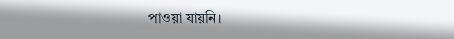পাওয়া যায়নি।